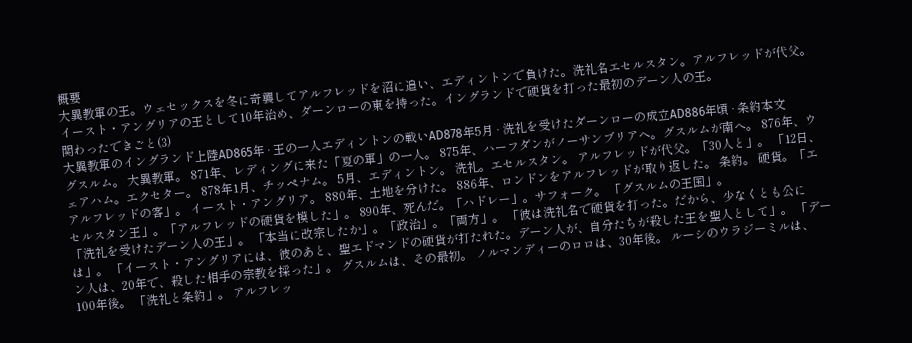概要
大異教軍の王。ウェセックスを冬に奇襲してアルフレッドを沼に追い、エディントンで負けた。洗礼名エセルスタン。アルフレッドが代父。イースト・アングリアの王として10年治め、ダーンローの東を持った。イングランドで硬貨を打った最初のデーン人の王。
関わったできごと(3)
大異教軍のイングランド上陸AD865年 · 王の一人エディントンの戦いAD878年5月 · 洗礼を受けたダーンローの成立AD886年頃 · 条約本文
グスルム。 大異教軍。 871年、レディングに来た「夏の軍」の一人。 875年、ハーフダンがノーサンブリアへ。グスルムが南へ。 876年、ウェアハム。エクセター。 878年1月、チッペナム。 5月、エディントン。 洗礼。エセルスタン。 アルフレッドが代父。「30人と」。 「12日、アルフレッドの客」。 イースト・アングリア。 880年、土地を分けた。 886年、ロンドンをアルフレッドが取り返した。 条約。 硬貨。「エセルスタン王」。「アルフレッドの硬貨を模した」。 890年、死んだ。「ハドレー」。サフォーク。 「グスルムの王国」。
「洗礼を受けたデーン人の王」。 「本当に改宗したか」。「政治」。「両方」。 「彼は洗礼名で硬貨を打った。だから、少なくとも公には」。 「イースト・アングリアには、彼のあと、聖エドマンドの硬貨が打たれた。デーン人が、自分たちが殺した王を聖人として」。 「デーン人は、20年で、殺した相手の宗教を採った」。 グスルムは、その最初。 ノルマンディーのロロは、30年後。 ルーシのウラジーミルは、100年後。 「洗礼と条約」。 アルフレッ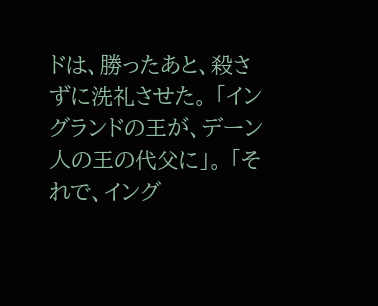ドは、勝ったあと、殺さずに洗礼させた。 「イングランドの王が、デーン人の王の代父に」。 「それで、イング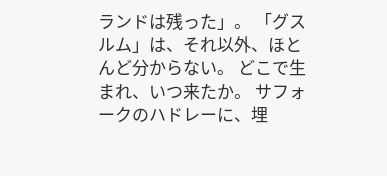ランドは残った」。 「グスルム」は、それ以外、ほとんど分からない。 どこで生まれ、いつ来たか。 サフォークのハドレーに、埋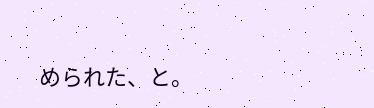められた、と。